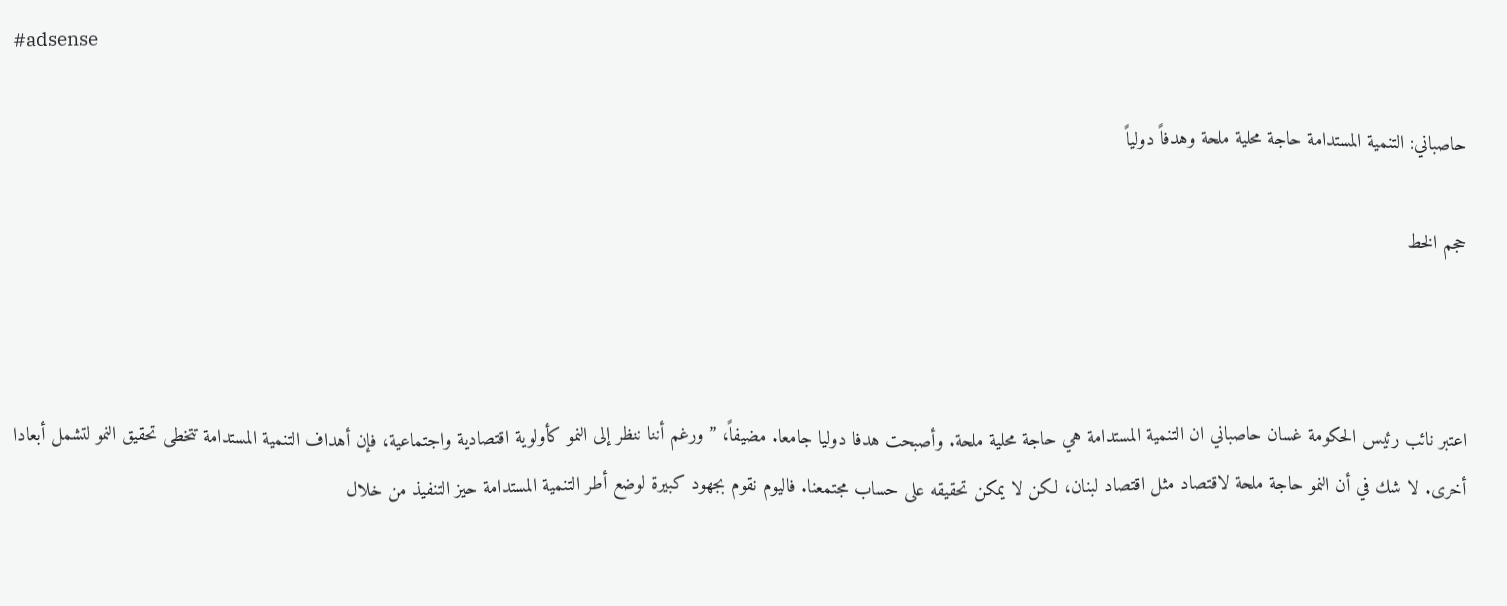#adsense

حاصباني: التنمية المستدامة حاجة محلية ملحة وهدفاً دولياً

حجم الخط



اعتبر نائب رئيس الحكومة غسان حاصباني ان التنمية المستدامة هي حاجة محلية ملحة. وأصبحت هدفا دوليا جامعا. مضيفاً، ” ورغم أننا ننظر إلى النمو كأولوية اقتصادية واجتماعية، فإن أهداف التنمية المستدامة تتخطى تحقيق النمو لتشمل أبعادا أخرى. لا شك في أن النمو حاجة ملحة لاقتصاد مثل اقتصاد لبنان، لكن لا يمكن تحقيقه على حساب مجتمعنا. فاليوم نقوم بجهود كبيرة لوضع أطر التنمية المستدامة حيز التنفيذ من خلال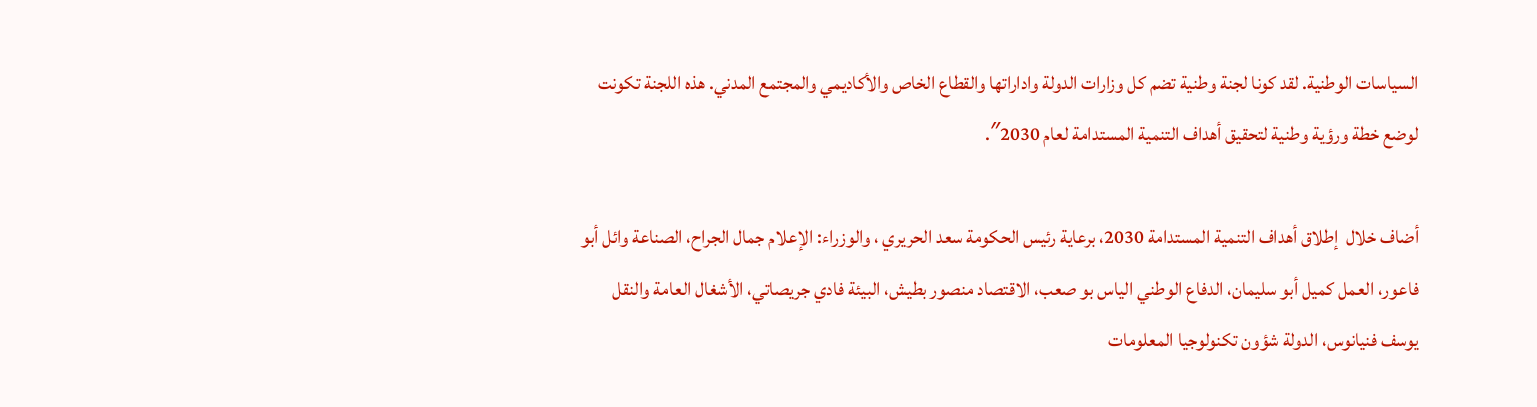السياسات الوطنية. لقد كونا لجنة وطنية تضم كل وزارات الدولة واداراتها والقطاع الخاص والأكاديمي والمجتمع المدني. هذه اللجنة تكونت لوضع خطة ورؤية وطنية لتحقيق أهداف التنمية المستدامة لعام 2030″.

أضاف خلال  إطلاق أهداف التنمية المستدامة 2030، برعاية رئيس الحكومة سعد الحريري ، والوزراء: الإعلام جمال الجراح، الصناعة وائل أبو فاعور، العمل كميل أبو سليمان، الدفاع الوطني الياس بو صعب، الاقتصاد منصور بطيش، البيئة فادي جريصاتي، الأشغال العامة والنقل يوسف فنيانوس، الدولة شؤون تكنولوجيا المعلومات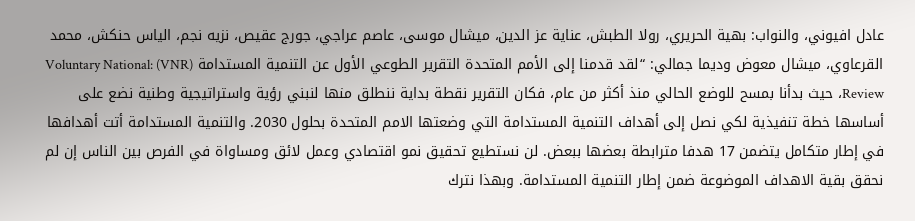عادل افيوني، والنواب: بهية الحريري، رولا الطبش، عناية عز الدين، ميشال موسى، عاصم عراجي، جورج عقيص، نزيه نجم، الياس حنكش، محمد القرعاوي، ميشال معوض وديما جمالي: “لقد قدمنا إلى الأمم المتحدة التقرير الطوعي الأول عن التنمية المستدامة (VNR) :Voluntary National Review، حيث بدأنا بمسح للوضع الحالي منذ أكثر من عام، فكان التقرير نقطة بداية ننطلق منها لنبني رؤية واستراتيجية وطنية نضع على أساسها خطة تنفيذية لكي نصل إلى أهداف التنمية المستدامة التي وضعتها الامم المتحدة بحلول 2030. والتنمية المستدامة أتت أهدافها في إطار متكامل يتضمن 17 هدفا مترابطة بعضها ببعض. لن نستطيع تحقيق نمو اقتصادي وعمل لائق ومساواة في الفرص بين الناس إن لم نحقق بقية الاهداف الموضوعة ضمن إطار التنمية المستدامة. وبهذا نترك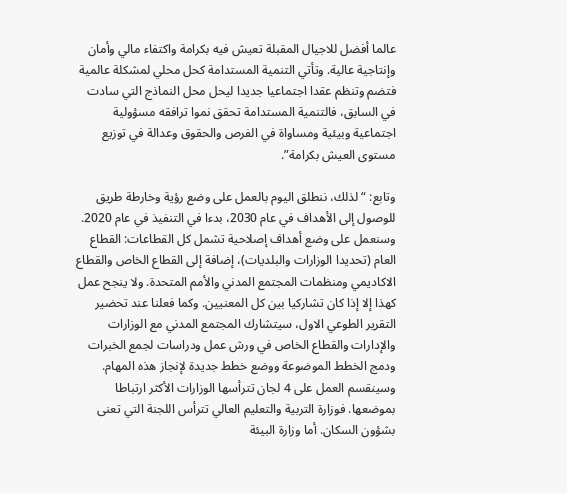عالما أفضل للاجيال المقبلة تعيش فيه بكرامة واكتفاء مالي وأمان وإنتاجية عالية. وتأتي التنمية المستدامة كحل محلي لمشكلة عالمية فتضم وتنظم عقدا اجتماعيا جديدا ليحل محل النماذج التي سادت في السابق، فالتنمية المستدامة تحقق نموا ترافقه مسؤولية اجتماعية وبيئية ومساواة في الفرص والحقوق وعدالة في توزيع مستوى العيش بكرامة”.

وتابع: “لذلك، ننطلق اليوم بالعمل على وضع رؤية وخارطة طريق للوصول إلى الأهداف في عام 2030، بدءا في التنفيذ في عام 2020. وسنعمل على وضع أهداف إصلاحية تشمل كل القطاعات: القطاع العام (تحديدا الوزارات والبلديات)، إضافة إلى القطاع الخاص والقطاع الاكاديمي ومنظمات المجتمع المدني والأمم المتحدة. ولا ينجح عمل كهذا إلا إذا كان تشاركيا بين كل المعنيين. وكما فعلنا عند تحضير التقرير الطوعي الاول، سيتشارك المجتمع المدني مع الوزارات والإدارات والقطاع الخاص في ورش عمل ودراسات لجمع الخبرات ودمج الخطط الموضوعة ووضع خطط جديدة لإنجاز هذه المهام. وسينقسم العمل على 4 لجان تترأسها الوزارات الأكثر ارتباطا بموضعها. فوزارة التربية والتعليم العالي تترأس اللجنة التي تعنى بشؤون السكان. أما وزارة البيئة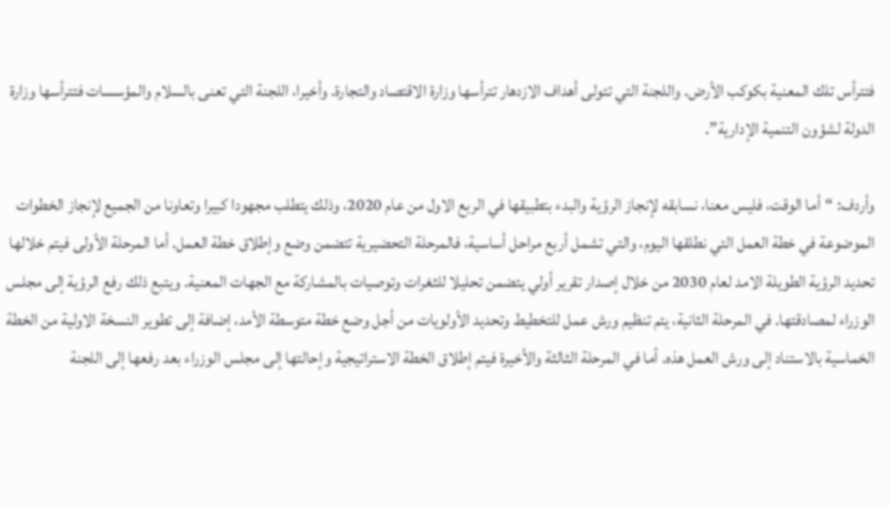فتترأس تلك المعنية بكوكب الأرض. واللجنة التي تتولى أهداف الازدهار تترأسها وزارة الاقتصاد والتجارة. وأخيرا، اللجنة التي تعنى بالسلام والمؤسسات فتترأسها وزارة الدولة لشؤون التنمية الإدارية”.

وأردف: “أما الوقت، فليس معنا، نسابقه لإنجاز الرؤية والبدء بتطبيقها في الربع الاول من عام 2020، وذلك يتطلب مجهودا كبيرا وتعاونا من الجميع لإنجاز الخطوات الموضوعة في خطة العمل التي نطلقها اليوم، والتي تشمل أربع مراحل أساسية، فالمرحلة التحضيرية تتضمن وضع وإطلاق خطة العمل. أما المرحلة الأولى فيتم خلالها تحديد الرؤية الطويلة الامد لعام 2030 من خلال إصدار تقرير أولي يتضمن تحليلا للثغرات وتوصيات بالمشاركة مع الجهات المعنية. ويتبع ذلك رفع الرؤية إلى مجلس الوزراء لمصادقتها. في المرحلة الثانية، يتم تنظيم ورش عمل للتخطيط وتحديد الأولويات من أجل وضع خطة متوسطة الأمد، إضافة إلى تطوير النسخة الاولية من الخطة الخماسية بالاستناد إلى ورش العمل هذه. أما في المرحلة الثالثة والأخيرة فيتم إطلاق الخطة الاستراتيجية وإحالتها إلى مجلس الوزراء بعد رفعها إلى اللجنة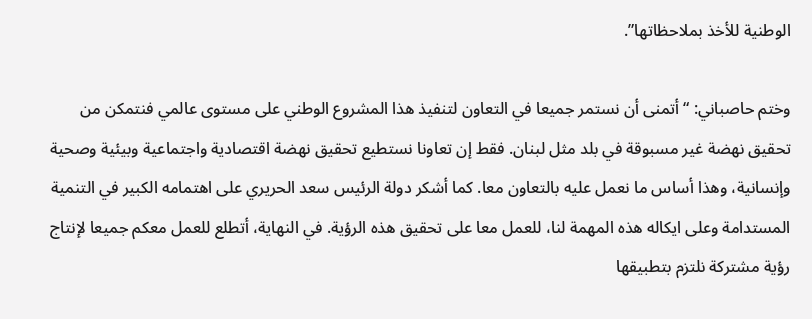الوطنية للأخذ بملاحظاتها”.

وختم حاصباني: “أتمنى أن نستمر جميعا في التعاون لتنفيذ هذا المشروع الوطني على مستوى عالمي فنتمكن من تحقيق نهضة غير مسبوقة في بلد مثل لبنان. فقط إن تعاونا نستطيع تحقيق نهضة اقتصادية واجتماعية وبيئية وصحية وإنسانية، وهذا أساس ما نعمل عليه بالتعاون معا. كما أشكر دولة الرئيس سعد الحريري على اهتمامه الكبير في التنمية المستدامة وعلى ايكاله هذه المهمة لنا، للعمل معا على تحقيق هذه الرؤية. في النهاية، أتطلع للعمل معكم جميعا لإنتاج رؤية مشتركة نلتزم بتطبيقها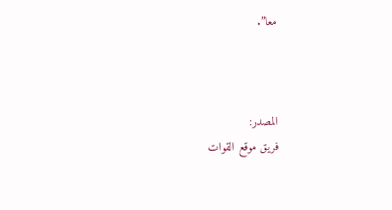معا”.



المصدر:
فريق موقع القوات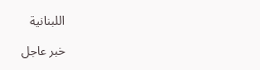اللبنانية

خبر عاجل